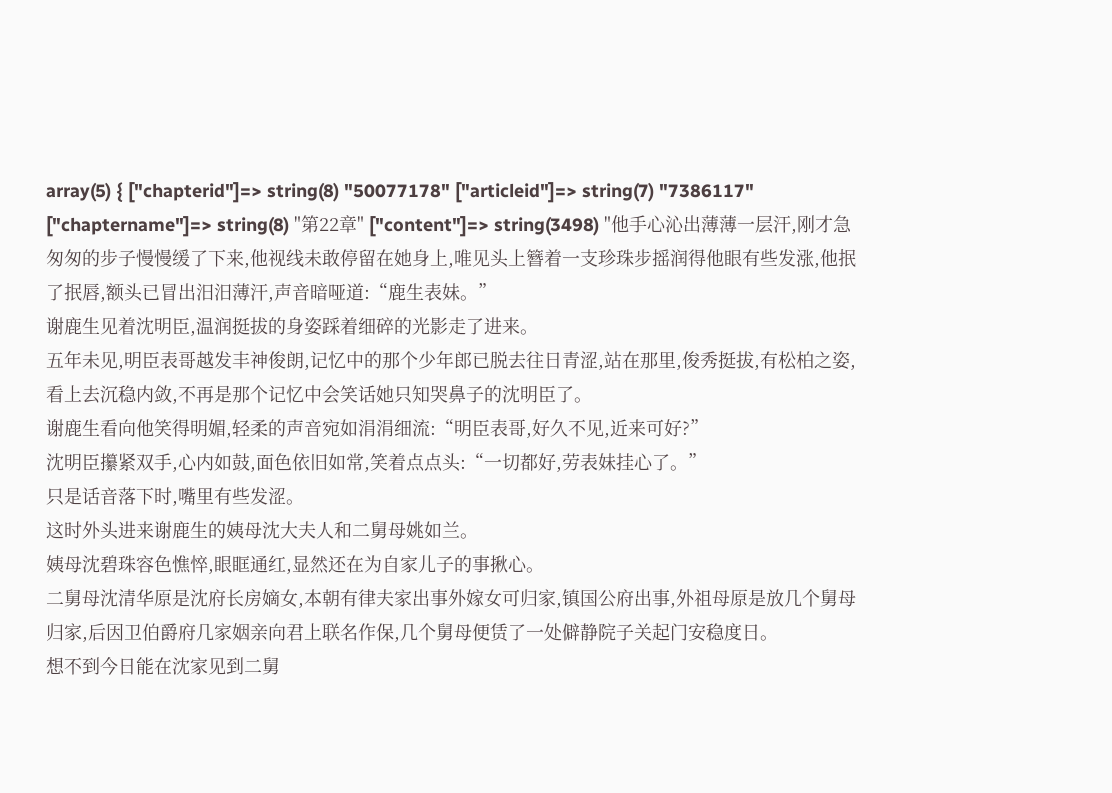array(5) { ["chapterid"]=> string(8) "50077178" ["articleid"]=> string(7) "7386117" ["chaptername"]=> string(8) "第22章" ["content"]=> string(3498) "他手心沁出薄薄一层汗,刚才急匆匆的步子慢慢缓了下来,他视线未敢停留在她身上,唯见头上簪着一支珍珠步摇润得他眼有些发涨,他抿了抿唇,额头已冒出汨汨薄汗,声音暗哑道:“鹿生表妹。”
谢鹿生见着沈明臣,温润挺拔的身姿踩着细碎的光影走了进来。
五年未见,明臣表哥越发丰神俊朗,记忆中的那个少年郎已脱去往日青涩,站在那里,俊秀挺拔,有松柏之姿,看上去沉稳内敛,不再是那个记忆中会笑话她只知哭鼻子的沈明臣了。
谢鹿生看向他笑得明媚,轻柔的声音宛如涓涓细流:“明臣表哥,好久不见,近来可好?”
沈明臣攥紧双手,心内如鼓,面色依旧如常,笑着点点头:“一切都好,劳表妹挂心了。”
只是话音落下时,嘴里有些发涩。
这时外头进来谢鹿生的姨母沈大夫人和二舅母姚如兰。
姨母沈碧珠容色憔悴,眼眶通红,显然还在为自家儿子的事揪心。
二舅母沈清华原是沈府长房嫡女,本朝有律夫家出事外嫁女可归家,镇国公府出事,外祖母原是放几个舅母归家,后因卫伯爵府几家姻亲向君上联名作保,几个舅母便赁了一处僻静院子关起门安稳度日。
想不到今日能在沈家见到二舅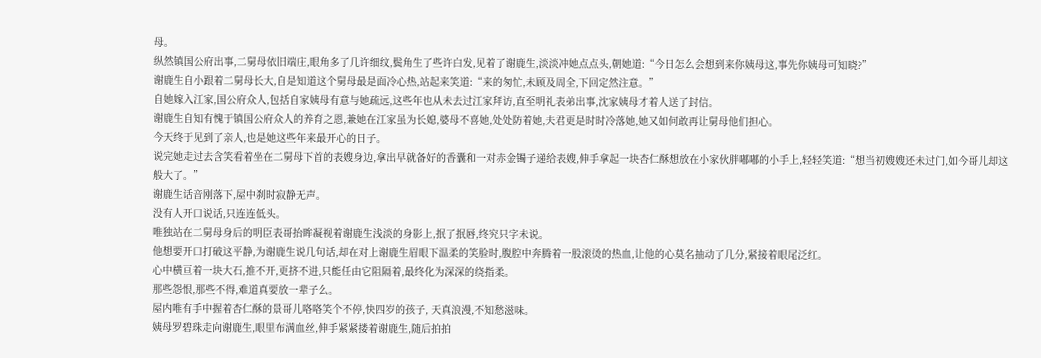母。
纵然镇国公府出事,二舅母依旧端庄,眼角多了几许细纹,鬓角生了些许白发,见着了谢鹿生,淡淡冲她点点头,朝她道:“今日怎么会想到来你姨母这,事先你姨母可知晓?”
谢鹿生自小跟着二舅母长大,自是知道这个舅母最是面冷心热,站起来笑道:“来的匆忙,未顾及周全,下回定然注意。”
自她嫁入江家,国公府众人,包括自家姨母有意与她疏远,这些年也从未去过江家拜访,直至明礼表弟出事,沈家姨母才着人送了封信。
谢鹿生自知有愧于镇国公府众人的养育之恩,兼她在江家虽为长媳,婆母不喜她,处处防着她,夫君更是时时冷落她,她又如何敢再让舅母他们担心。
今天终于见到了亲人,也是她这些年来最开心的日子。
说完她走过去含笑看着坐在二舅母下首的表嫂身边,拿出早就备好的香囊和一对赤金镯子递给表嫂,伸手拿起一块杏仁酥想放在小家伙胖嘟嘟的小手上,轻轻笑道:“想当初嫂嫂还未过门,如今哥儿却这般大了。”
谢鹿生话音刚落下,屋中刹时寂静无声。
没有人开口说话,只连连低头。
唯独站在二舅母身后的明臣表哥抬眸凝视着谢鹿生浅淡的身影上,抿了抿唇,终究只字未说。
他想要开口打破这平静,为谢鹿生说几句话,却在对上谢鹿生眉眼下温柔的笑脸时,腹腔中奔腾着一股滚烫的热血,让他的心莫名抽动了几分,紧接着眼尾泛红。
心中横亘着一块大石,推不开,更挤不进,只能任由它阻隔着,最终化为深深的绕指柔。
那些怨恨,那些不得,难道真要放一辈子么。
屋内唯有手中握着杏仁酥的景哥儿咯咯笑个不停,快四岁的孩子, 天真浪漫,不知愁滋味。
姨母罗碧珠走向谢鹿生,眼里布满血丝,伸手紧紧搂着谢鹿生,随后拍拍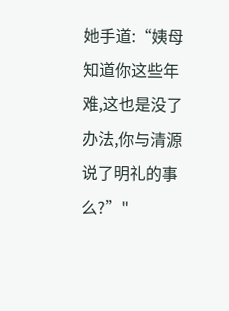她手道:“姨母知道你这些年难,这也是没了办法,你与清源说了明礼的事么?”"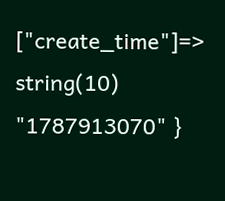["create_time"]=> string(10) "1787913070" }